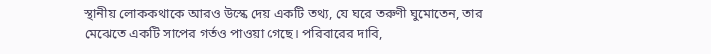স্থানীয় লোককথাকে আরও উস্কে দেয় একটি তথ্য, যে ঘরে তরুণী ঘুমোতেন, তার মেঝেতে একটি সাপের গর্তও পাওয়া গেছে। পরিবারের দাবি,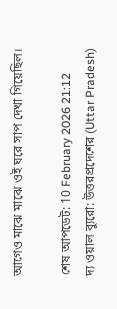আগেও মাঝে মাঝে ওই ঘরে সাপ দেখা গিয়েছিল।

শেষ আপডেট: 10 February 2026 21:12
দ্য ওয়াল ব্যুরো: উত্তরপ্রদেশের (Uttar Pradesh)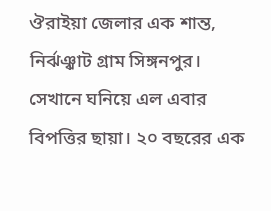ঔরাইয়া জেলার এক শান্ত, নির্ঝঞ্ঝাট গ্রাম সিঙ্গনপুর। সেখানে ঘনিয়ে এল এবার বিপত্তির ছায়া। ২০ বছরের এক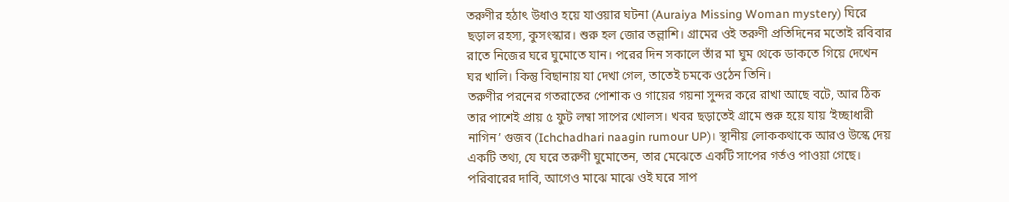তরুণীর হঠাৎ উধাও হয়ে যাওয়ার ঘটনা (Auraiya Missing Woman mystery) ঘিরে ছড়াল রহস্য, কুসংস্কার। শুরু হল জোর তল্লাশি। গ্রামের ওই তরুণী প্রতিদিনের মতোই রবিবার রাতে নিজের ঘরে ঘুমোতে যান। পরের দিন সকালে তাঁর মা ঘুম থেকে ডাকতে গিয়ে দেখেন ঘর খালি। কিন্তু বিছানায় যা দেখা গেল, তাতেই চমকে ওঠেন তিনি।
তরুণীর পরনের গতরাতের পোশাক ও গায়ের গয়না সুন্দর করে রাখা আছে বটে, আর ঠিক তার পাশেই প্রায় ৫ ফুট লম্বা সাপের খোলস। খবর ছড়াতেই গ্রামে শুরু হয়ে যায় ‘ইচ্ছাধারী নাগিন’ গুজব (Ichchadhari naagin rumour UP)। স্থানীয় লোককথাকে আরও উস্কে দেয় একটি তথ্য, যে ঘরে তরুণী ঘুমোতেন, তার মেঝেতে একটি সাপের গর্তও পাওয়া গেছে। পরিবারের দাবি, আগেও মাঝে মাঝে ওই ঘরে সাপ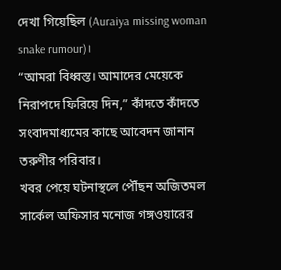দেখা গিয়েছিল (Auraiya missing woman snake rumour)।
“আমরা বিধ্বস্ত। আমাদের মেয়েকে নিরাপদে ফিরিয়ে দিন,” কাঁদতে কাঁদতে সংবাদমাধ্যমের কাছে আবেদন জানান তরুণীর পরিবার।
খবর পেয়ে ঘটনাস্থলে পৌঁছন অজিতমল সার্কেল অফিসার মনোজ গঙ্গওয়ারের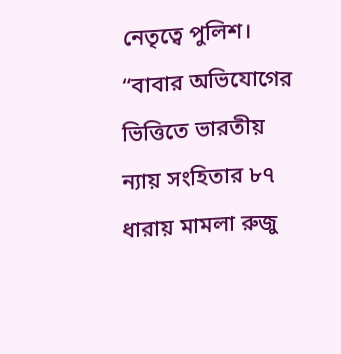নেতৃত্বে পুলিশ। “বাবার অভিযোগের ভিত্তিতে ভারতীয় ন্যায় সংহিতার ৮৭ ধারায় মামলা রুজু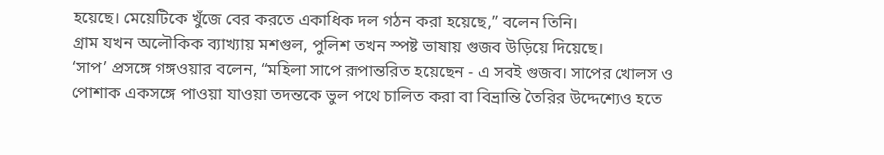হয়েছে। মেয়েটিকে খুঁজে বের করতে একাধিক দল গঠন করা হয়েছে,” বলেন তিনি।
গ্রাম যখন অলৌকিক ব্যাখ্যায় মশগুল, পুলিশ তখন স্পষ্ট ভাষায় গুজব উড়িয়ে দিয়েছে।
‘সাপ’ প্রসঙ্গে গঙ্গওয়ার বলেন, “মহিলা সাপে রূপান্তরিত হয়েছেন - এ সবই গুজব। সাপের খোলস ও পোশাক একসঙ্গে পাওয়া যাওয়া তদন্তকে ভুল পথে চালিত করা বা বিভ্রান্তি তৈরির উদ্দেশ্যেও হতে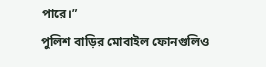পারে।”
পুলিশ বাড়ির মোবাইল ফোনগুলিও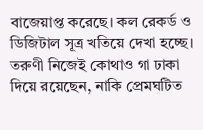বাজেয়াপ্ত করেছে। কল রেকর্ড ও ডিজিটাল সূত্র খতিয়ে দেখা হচ্ছে। তরুণী নিজেই কোথাও গা ঢাকা দিয়ে রয়েছেন, নাকি প্রেমঘটিত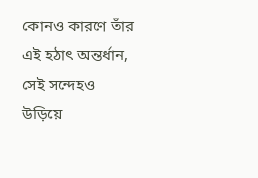কোনও কারণে তাঁর এই হঠাৎ অন্তর্ধান, সেই সন্দেহও উড়িয়ে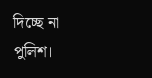দিচ্ছে না পুলিশ।